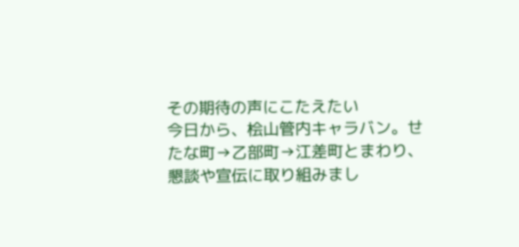その期待の声にこたえたい
今日から、桧山管内キャラバン。せたな町→乙部町→江差町とまわり、懇談や宣伝に取り組みまし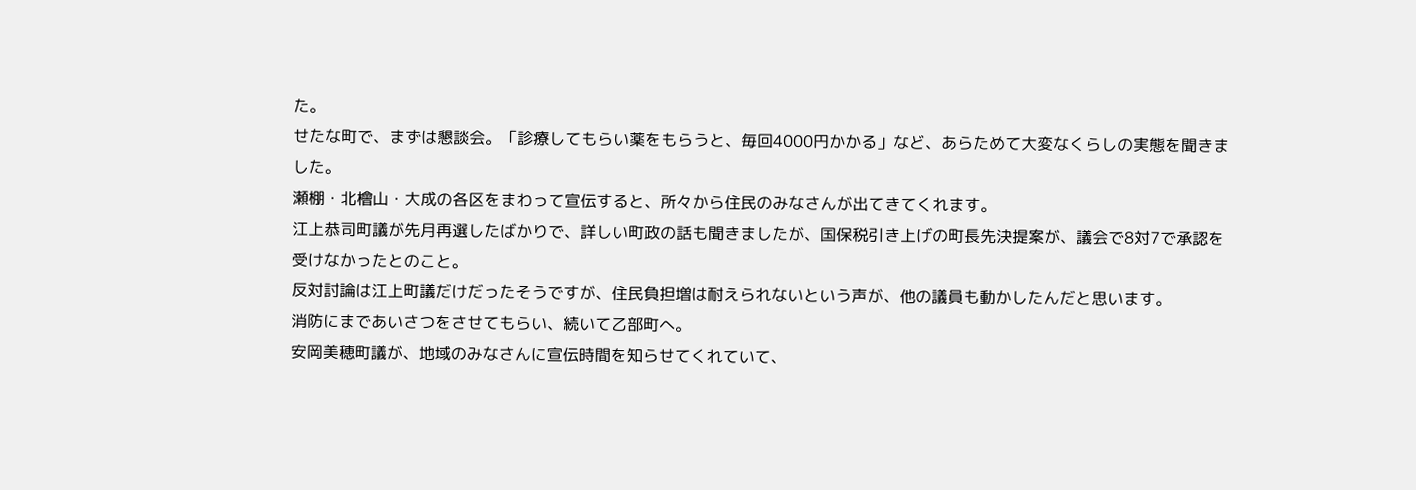た。
せたな町で、まずは懇談会。「診療してもらい薬をもらうと、毎回4000円かかる」など、あらためて大変なくらしの実態を聞きました。
瀬棚・北檜山・大成の各区をまわって宣伝すると、所々から住民のみなさんが出てきてくれます。
江上恭司町議が先月再選したばかりで、詳しい町政の話も聞きましたが、国保税引き上げの町長先決提案が、議会で8対7で承認を受けなかったとのこと。
反対討論は江上町議だけだったそうですが、住民負担増は耐えられないという声が、他の議員も動かしたんだと思います。
消防にまであいさつをさせてもらい、続いて乙部町へ。
安岡美穂町議が、地域のみなさんに宣伝時間を知らせてくれていて、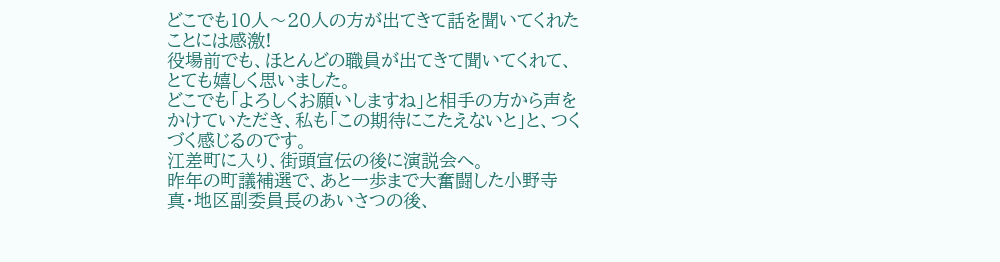どこでも10人〜20人の方が出てきて話を聞いてくれたことには感激!
役場前でも、ほとんどの職員が出てきて聞いてくれて、とても嬉しく思いました。
どこでも「よろしくお願いしますね」と相手の方から声をかけていただき、私も「この期待にこたえないと」と、つくづく感じるのです。
江差町に入り、街頭宣伝の後に演説会へ。
昨年の町議補選で、あと一歩まで大奮闘した小野寺真・地区副委員長のあいさつの後、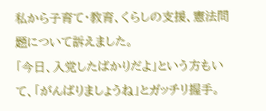私から子育て・教育、くらしの支援、憲法問題について訴えました。
「今日、入党したばかりだよ」という方もいて、「がんばりましょうね」とガッチリ握手。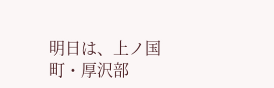明日は、上ノ国町・厚沢部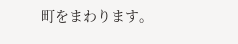町をまわります。